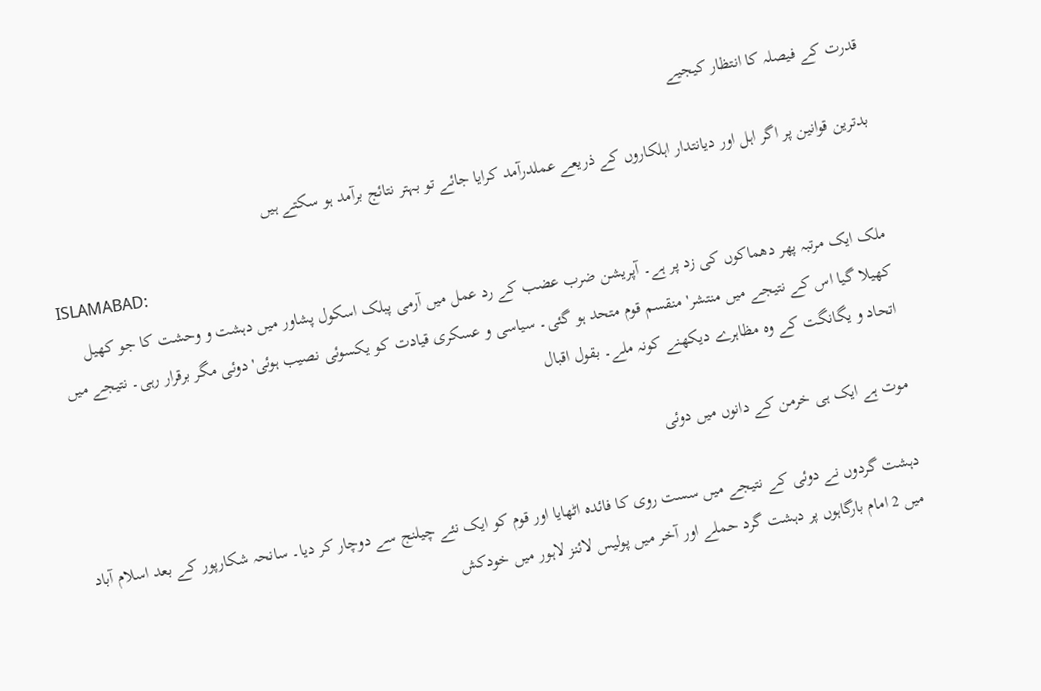قدرت کے فیصلہ کا انتظار کیجیے

بدترین قوانین پر اگر اہل اور دیانتدار اہلکاروں کے ذریعے عملدرآمد کرایا جائے تو بہتر نتائج برآمد ہو سکتے ہیں

ISLAMABAD:
ملک ایک مرتبہ پھر دھماکوں کی زد پر ہے۔ آپریشن ضرب عضب کے رد عمل میں آرمی پبلک اسکول پشاور میں دہشت و وحشت کا جو کھیل کھیلا گیا اس کے نتیجے میں منتشر' منقسم قوم متحد ہو گئی۔ سیاسی و عسکری قیادت کو یکسوئی نصیب ہوئی' دوئی مگر برقرار رہی۔ نتیجے میں اتحاد و یگانگت کے وہ مظاہرے دیکھنے کونہ ملے۔ بقول اقبال

موت ہے ایک ہی خرمن کے دانوں میں دوئی

دہشت گردوں نے دوئی کے نتیجے میں سست روی کا فائدہ اٹھایا اور قوم کو ایک نئے چیلنج سے دوچار کر دیا۔ سانحہ شکارپور کے بعد اسلام آباد میں 2 امام بارگاہوں پر دہشت گرد حملے اور آخر میں پولیس لائنز لاہور میں خودکش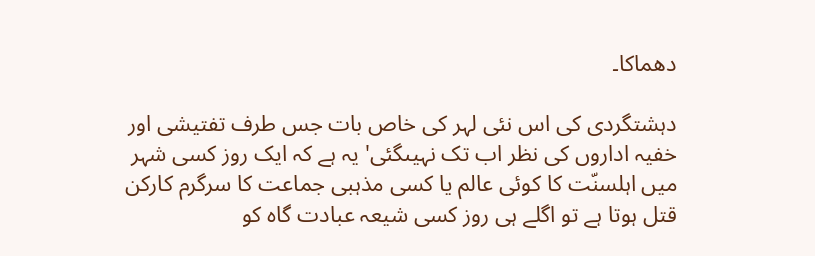دھماکا۔

دہشتگردی کی اس نئی لہر کی خاص بات جس طرف تفتیشی اور خفیہ اداروں کی نظر اب تک نہیںگئی' یہ ہے کہ ایک روز کسی شہر میں اہلسنّت کا کوئی عالم یا کسی مذہبی جماعت کا سرگرم کارکن قتل ہوتا ہے تو اگلے ہی روز کسی شیعہ عبادت گاہ کو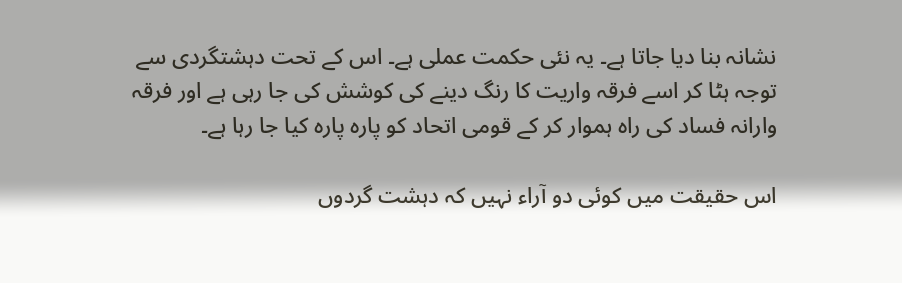نشانہ بنا دیا جاتا ہے۔ یہ نئی حکمت عملی ہے۔ اس کے تحت دہشتگردی سے توجہ ہٹا کر اسے فرقہ واریت کا رنگ دینے کی کوشش کی جا رہی ہے اور فرقہ وارانہ فساد کی راہ ہموار کر کے قومی اتحاد کو پارہ پارہ کیا جا رہا ہے۔

اس حقیقت میں کوئی دو آراء نہیں کہ دہشت گردوں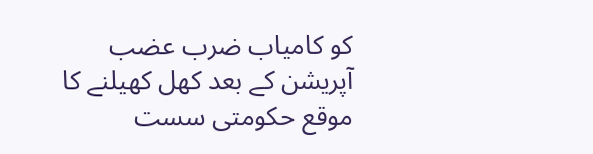کو کامیاب ضرب عضب آپریشن کے بعد کھل کھیلنے کا موقع حکومتی سست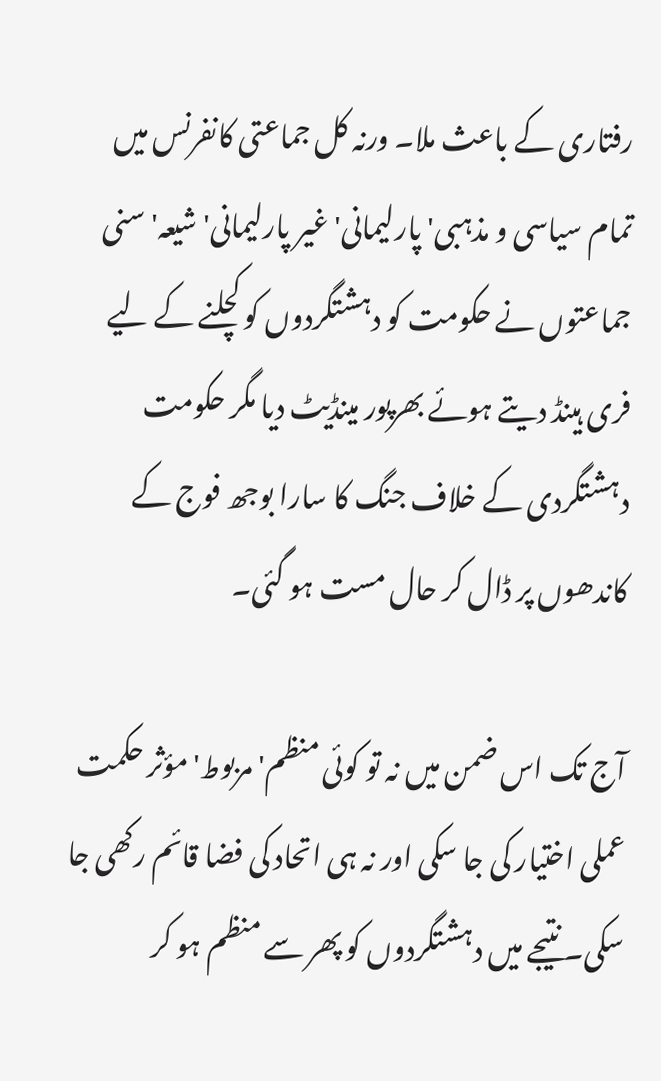رفتاری کے باعث ملا۔ ورنہ کل جماعتی کانفرنس میں تمام سیاسی و مذہبی' پارلیمانی' غیر پارلیمانی' شیعہ' سنی جماعتوں نے حکومت کو دہشتگردوں کو کچلنے کے لیے فری ہینڈ دیتے ہوئے بھرپور مینڈیٹ دیا مگر حکومت دہشتگردی کے خلاف جنگ کا سارا بوجھ فوج کے کاندھوں پر ڈال کر حال مست ہو گئی۔

آج تک اس ضمن میں نہ تو کوئی منظم' مربوط' مؤثر حکمت عملی اختیار کی جا سکی اور نہ ہی اتحاد کی فضا قائم رکھی جا سکی۔ نتیجے میں دہشتگردوں کو پھر سے منظم ہو کر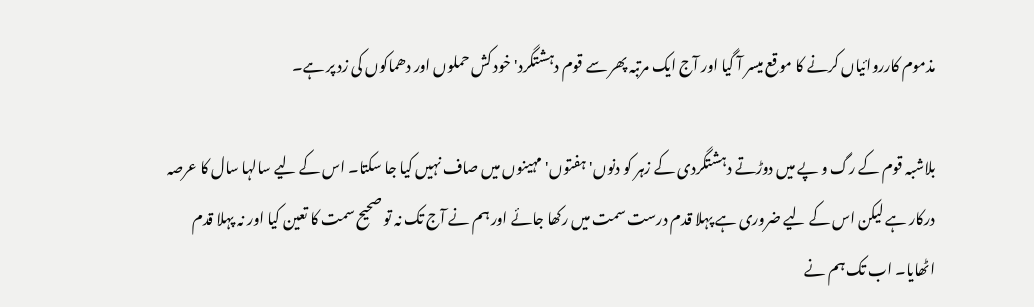مذموم کارروائیاں کرنے کا موقع میسر آ گیا اور آج ایک مرتبہ پھر سے قوم دہشتگرد' خود کش حملوں اور دھماکوں کی زد پر ہے۔

بلاشبہ قوم کے رگ و پے میں دوڑتے دہشتگردی کے زہر کو دنوں' ہفتوں' مہینوں میں صاف نہیں کیا جا سکتا۔ اس کے لیے سالہا سال کا عرصہ درکار ہے لیکن اس کے لیے ضروری ہے پہلا قدم درست سمت میں رکھا جائے اور ہم نے آج تک نہ تو صحیح سمت کا تعین کیا اور نہ پہلا قدم اٹھایا۔ اب تک ہم نے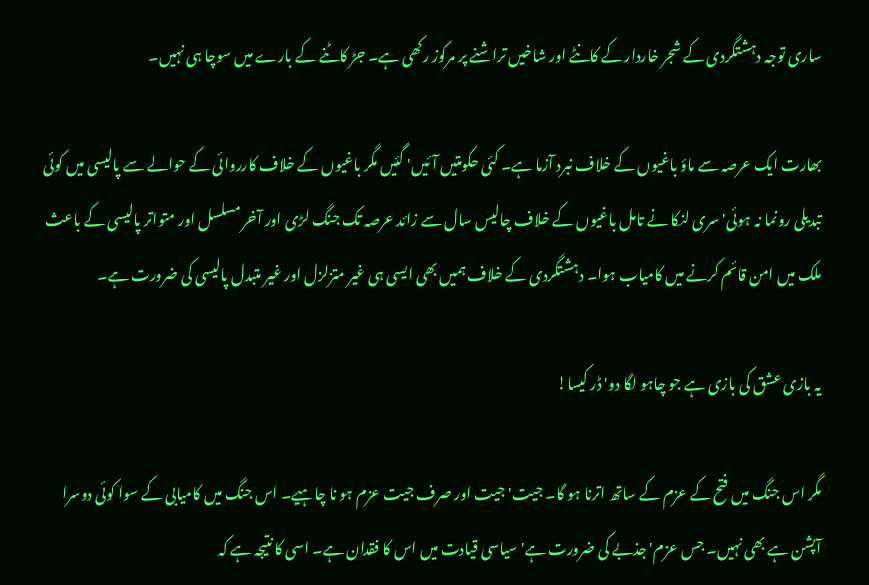ساری توجہ دہشتگردی کے شجر خاردار کے کانٹے اور شاخیں تراشنے پر مرکوز رکھی ہے۔ جڑ کاٹنے کے بارے میں سوچا ہی نہیں۔

بھارت ایک عرصہ سے ماؤ باغیوں کے خلاف نبرد آزما ہے۔ کئی حکومتیں آئیں' گئیں مگر باغیوں کے خلاف کارروائی کے حوالے سے پالیسی میں کوئی تبدیلی رونما نہ ہوئی' سری لنکا نے تامل باغیوں کے خلاف چالیس سال سے زائد عرصہ تک جنگ لڑی اور آخر مسلسل اور متواتر پالیسی کے باعث ملک میں امن قائم کرنے میں کامیاب ہوا۔ دہشتگردی کے خلاف ہمیں بھی ایسی ہی غیر متزلزل اور غیر متبدل پالیسی کی ضرورت ہے۔

یہ بازی عشق کی بازی ہے جو چاہو لگا دو' ڈر کیسا!

مگر اس جنگ میں فتح کے عزم کے ساتھ اترنا ہو گا۔ جیت' جیت اور صرف جیت عزم ہو نا چاہیے۔ اس جنگ میں کامیابی کے سوا کوئی دوسرا آپشن ہے بھی نہیں۔ جس عزم' جذبے کی ضرورت ہے' سیاسی قیادت میں اس کا فقدان ہے۔ اسی کا نتیجہ ہے کہ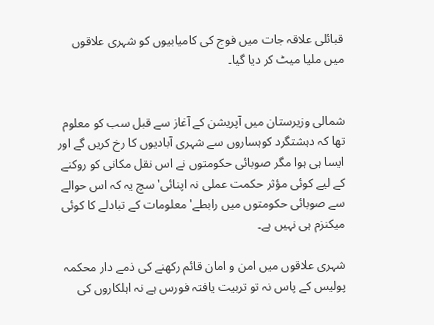قبائلی علاقہ جات میں فوج کی کامیابیوں کو شہری علاقوں میں ملیا میٹ کر دیا گیا۔


شمالی وزیرستان میں آپریشن کے آغاز سے قبل سب کو معلوم تھا کہ دہشتگرد کوہساروں سے شہری آبادیوں کا رخ کریں گے اور ایسا ہی ہوا مگر صوبائی حکومتوں نے اس نقل مکانی کو روکنے کے لیے کوئی مؤثر حکمت عملی نہ اپنائی' سچ یہ کہ اس حوالے سے صوبائی حکومتوں میں رابطے' معلومات کے تبادلے کا کوئی میکنزم ہی نہیں ہے۔

شہری علاقوں میں امن و امان قائم رکھنے کی ذمے دار محکمہ پولیس کے پاس نہ تو تربیت یافتہ فورس ہے نہ اہلکاروں کی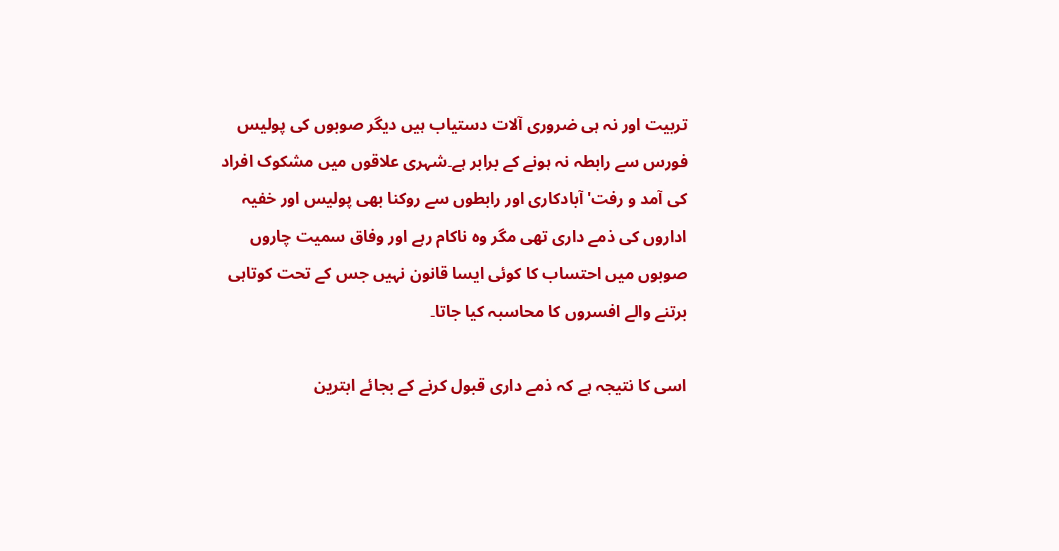تربیت اور نہ ہی ضروری آلات دستیاب ہیں دیگر صوبوں کی پولیس فورس سے رابطہ نہ ہونے کے برابر ہے۔شہری علاقوں میں مشکوک افراد کی آمد و رفت' آبادکاری اور رابطوں سے روکنا بھی پولیس اور خفیہ اداروں کی ذمے داری تھی مگر وہ ناکام رہے اور وفاق سمیت چاروں صوبوں میں احتساب کا کوئی ایسا قانون نہیں جس کے تحت کوتاہی برتنے والے افسروں کا محاسبہ کیا جاتا۔

اسی کا نتیجہ ہے کہ ذمے داری قبول کرنے کے بجائے ابترین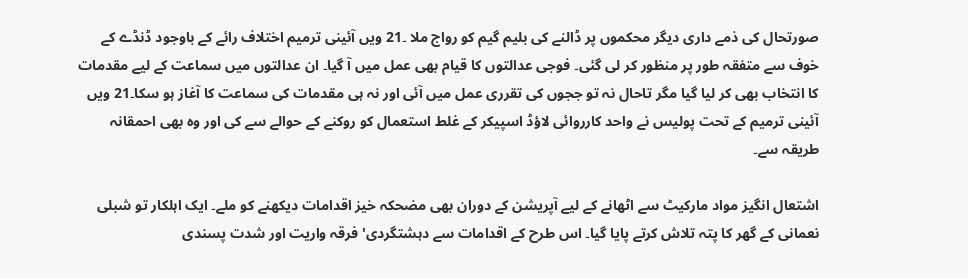صورتحال کی ذمے داری دیگر محکموں پر ڈالنے کی بلیم گیم کو رواج ملا ۔21 ویں آئینی ترمیم اختلاف رائے کے باوجود ڈنڈے کے خوف سے متفقہ طور پر منظور کر لی گئی۔ فوجی عدالتوں کا قیام بھی عمل میں آ گیا۔ ان عدالتوں میں سماعت کے لیے مقدمات کا انتخاب بھی کر لیا گیا مگر تاحال نہ تو ججوں کی تقرری عمل میں آئی اور نہ ہی مقدمات کی سماعت کا آغاز ہو سکا۔21 ویں آئینی ترمیم کے تحت پولیس نے واحد کارروائی لاؤڈ اسپیکر کے غلط استعمال کو روکنے کے حوالے سے کی اور وہ بھی احمقانہ طریقہ سے۔

اشتعال انگیز مواد مارکیٹ سے اٹھانے کے لیے آپریشن کے دوران بھی مضحکہ خیز اقدامات دیکھنے کو ملے۔ ایک اہلکار تو شبلی نعمانی کے گھر کا پتہ تلاش کرتے پایا گیا۔ اس طرح کے اقدامات سے دہشتگردی' فرقہ واریت اور شدت پسندی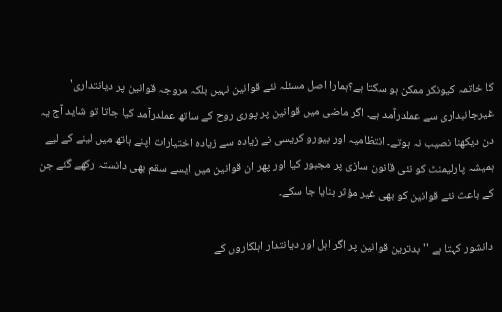کا خاتمہ کیونکر ممکن ہو سکتا ہے؟ہمارا اصل مسئلہ نئے قوانین نہیں بلکہ مروجہ قوانین پر دیانتداری' غیرجانبداری سے عملدرآمد ہے۔ اگر ماضی میں قوانین پر پوری روح کے ساتھ عملدرآمد کیا جاتا تو شاید آج یہ دن دیکھنا نصیب نہ ہوتے۔ انتظامیہ اور بیورو کریسی نے زیادہ سے زیادہ اختیارات اپنے ہاتھ میں لینے کے لیے ہمیشہ پارلیمنٹ کو نئی قانون سازی پر مجبور کیا اور پھر ان قوانین میں ایسے سقم بھی دانستہ رکھے گئے جن کے باعث نئے قوانین کو بھی غیر مؤثر بنایا جا سکے۔

دانشور کہتا ہے ''بدترین قوانین پر اگر اہل اور دیانتدار اہلکاروں کے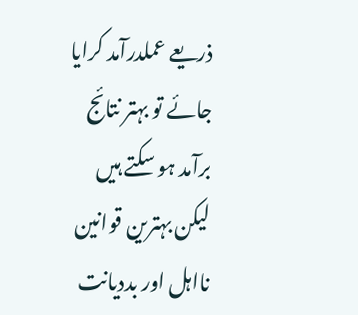ذریعے عملدرآمد کرایا جائے تو بہتر نتائج برآمد ہو سکتے ہیں لیکن بہترین قوانین نااہل اور بددیانت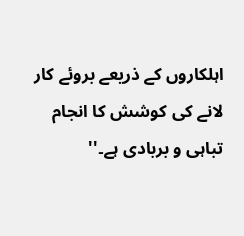اہلکاروں کے ذریعے بروئے کار لانے کی کوشش کا انجام تباہی و بربادی ہے۔''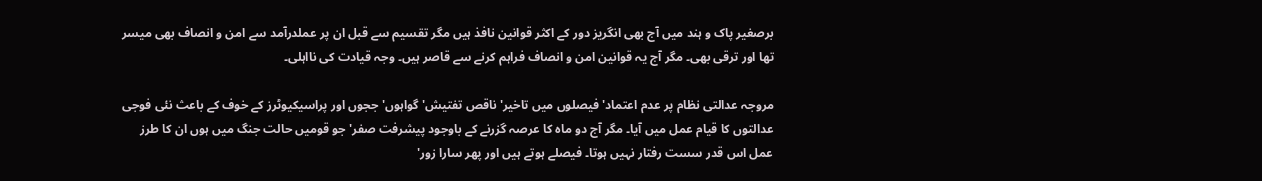برصغیر پاک و ہند میں آج بھی انگریز دور کے اکثر قوانین نافذ ہیں مگر تقسیم سے قبل ان پر عملدرآمد سے امن و انصاف بھی میسر تھا اور ترقی بھی۔ مگر آج یہ قوانین امن و انصاف فراہم کرنے سے قاصر ہیں۔ وجہ قیادت کی نااہلی۔

مروجہ عدالتی نظام پر عدم اعتماد' فیصلوں میں تاخیر' ناقص تفتیش' گواہوں' ججوں اور پراسیکیوٹرز کے خوف کے باعث نئی فوجی عدالتوں کا قیام عمل میں آیا۔ مگر آج دو ماہ کا عرصہ گزرنے کے باوجود پیشرفت صفر' جو قومیں حالت جنگ میں ہوں ان کا طرز عمل اس قدر سست رفتار نہیں ہوتا۔ فیصلے ہوتے ہیں اور پھر سارا زور'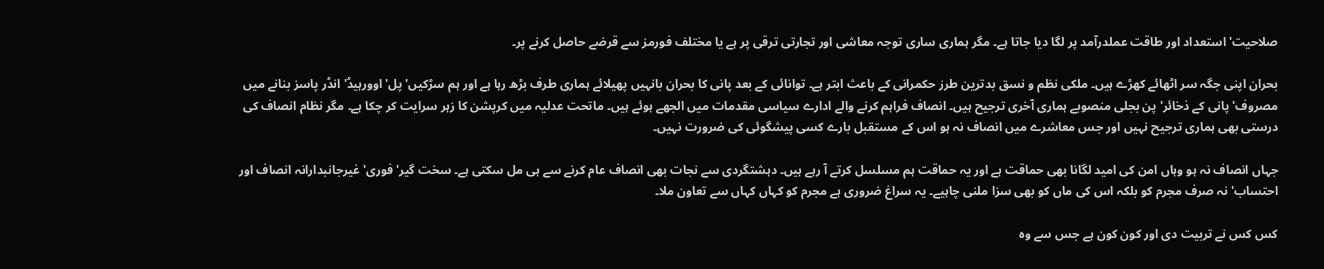صلاحیت' استعداد اور طاقت عملدرآمد پر لگا دیا جاتا ہے۔ مگر ہماری ساری توجہ معاشی اور تجارتی ترقی پر ہے یا مختلف فورمز سے قرضے حاصل کرنے پر۔

بحران اپنی جگہ سر اٹھائے کھڑے ہیں۔ ملکی نظم و نسق بدترین طرز حکمرانی کے باعث ابتر ہے۔ توانائی کے بعد پانی کا بحران بانہیں پھیلائے ہماری طرف بڑھ رہا ہے اور ہم سڑکیں' پل' اوورہیڈ' انڈر پاسز بنانے میں مصروف' پانی کے ذخائر' پن بجلی منصوبے ہماری آخری ترجیح ہیں۔ انصاف فراہم کرنے والے ادارے سیاسی مقدمات میں الجھے ہوئے ہیں۔ ماتحت عدلیہ میں کرپشن کا زہر سرایت کر چکا ہے۔ مگر نظام انصاف کی درستی بھی ہماری ترجیح نہیں اور جس معاشرے میں انصاف نہ ہو اس کے مستقبل بارے کسی پیشگوئی کی ضرورت نہیں۔

جہاں انصاف نہ ہو وہاں امن کی امید لگانا بھی حماقت ہے اور یہ حماقت ہم مسلسل کرتے آ رہے ہیں۔ دہشتگردی سے نجات بھی انصاف عام کرنے سے ہی مل سکتی ہے۔ سخت گیر' فوری' غیرجانبدارانہ انصاف اور احتساب' نہ صرف مجرم کو بلکہ اس کی ماں کو بھی سزا ملنی چاہیے۔ یہ سراغ ضروری ہے مجرم کو کہاں کہاں سے تعاون ملا۔

کس کس نے تربیت دی اور کون کون ہے جس سے وہ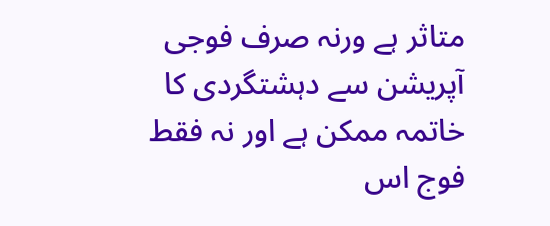متاثر ہے ورنہ صرف فوجی آپریشن سے دہشتگردی کا خاتمہ ممکن ہے اور نہ فقط فوج اس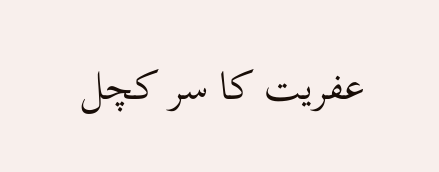عفریت کا سر کچل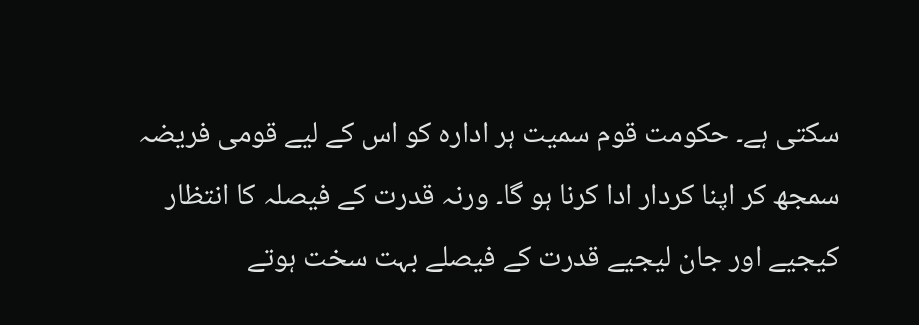سکتی ہے۔ حکومت قوم سمیت ہر ادارہ کو اس کے لیے قومی فریضہ سمجھ کر اپنا کردار ادا کرنا ہو گا۔ ورنہ قدرت کے فیصلہ کا انتظار کیجیے اور جان لیجیے قدرت کے فیصلے بہت سخت ہوتے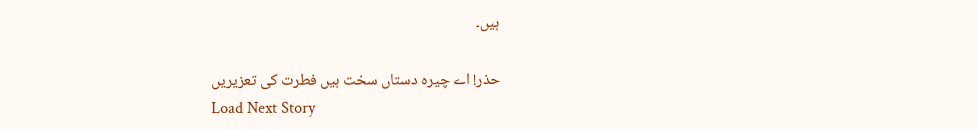ہیں۔

حذر! اے چیرہ دستاں سخت ہیں فطرت کی تعزیریں
Load Next Story